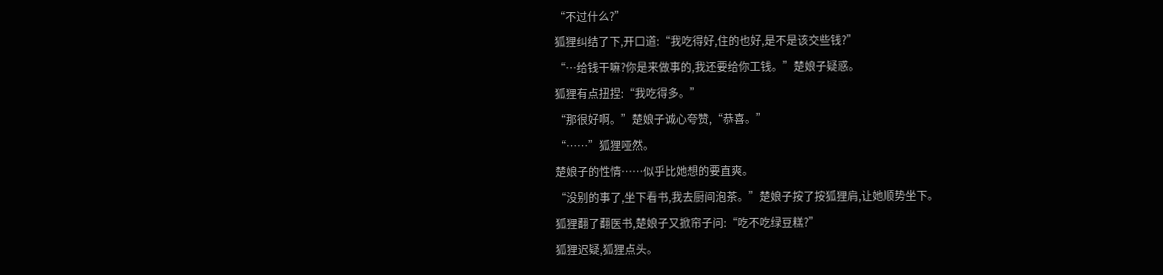“不过什么?”
狐狸纠结了下,开口道:“我吃得好,住的也好,是不是该交些钱?”
“…给钱干嘛?你是来做事的,我还要给你工钱。”楚娘子疑惑。
狐狸有点扭捏:“我吃得多。”
“那很好啊。”楚娘子诚心夸赞,“恭喜。”
“……”狐狸哑然。
楚娘子的性情……似乎比她想的要直爽。
“没别的事了,坐下看书,我去厨间泡茶。”楚娘子按了按狐狸肩,让她顺势坐下。
狐狸翻了翻医书,楚娘子又掀帘子问:“吃不吃绿豆糕?”
狐狸迟疑,狐狸点头。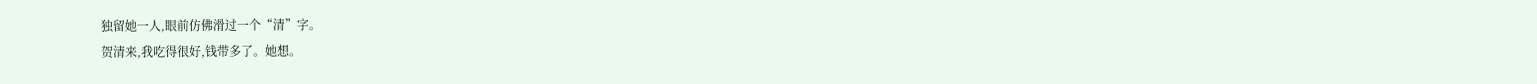独留她一人,眼前仿佛滑过一个“清”字。
贺清来,我吃得很好,钱带多了。她想。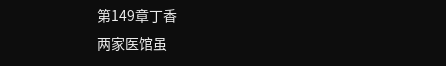第149章丁香
两家医馆虽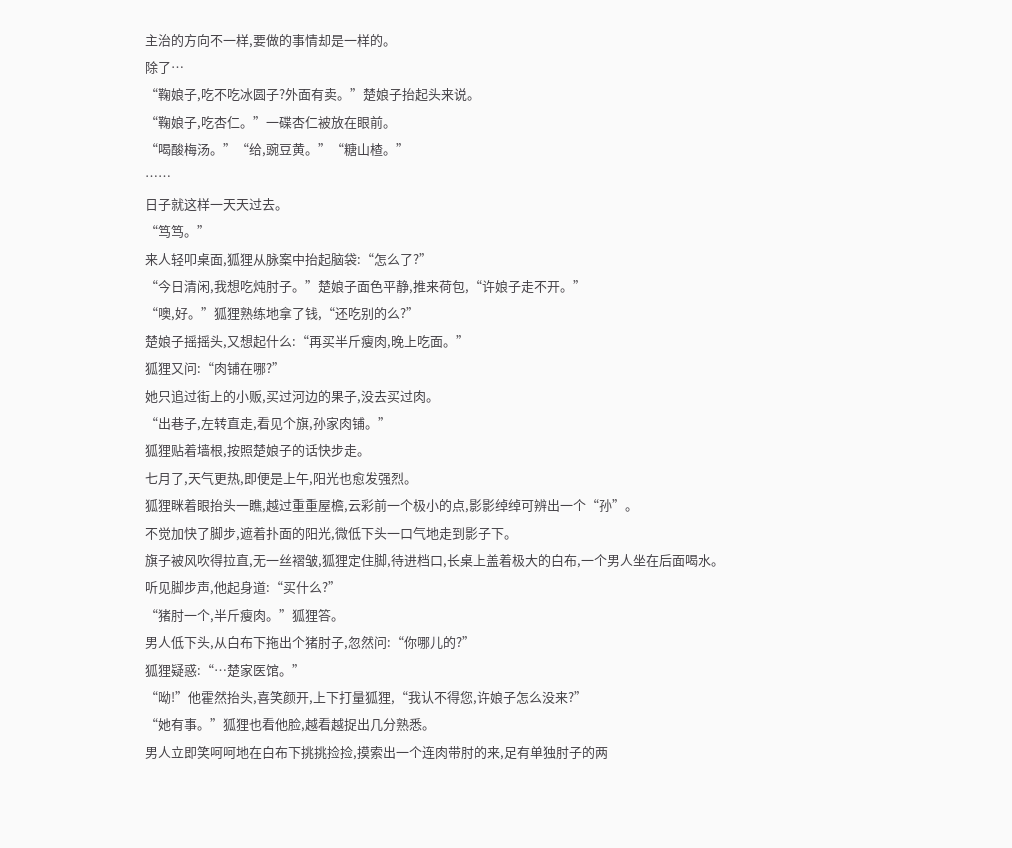主治的方向不一样,要做的事情却是一样的。
除了…
“鞠娘子,吃不吃冰圆子?外面有卖。”楚娘子抬起头来说。
“鞠娘子,吃杏仁。”一碟杏仁被放在眼前。
“喝酸梅汤。”“给,豌豆黄。”“糖山楂。”
……
日子就这样一天天过去。
“笃笃。”
来人轻叩桌面,狐狸从脉案中抬起脑袋:“怎么了?”
“今日清闲,我想吃炖肘子。”楚娘子面色平静,推来荷包,“许娘子走不开。”
“噢,好。”狐狸熟练地拿了钱,“还吃别的么?”
楚娘子摇摇头,又想起什么:“再买半斤瘦肉,晚上吃面。”
狐狸又问:“肉铺在哪?”
她只追过街上的小贩,买过河边的果子,没去买过肉。
“出巷子,左转直走,看见个旗,孙家肉铺。”
狐狸贴着墙根,按照楚娘子的话快步走。
七月了,天气更热,即便是上午,阳光也愈发强烈。
狐狸眯着眼抬头一瞧,越过重重屋檐,云彩前一个极小的点,影影绰绰可辨出一个“孙”。
不觉加快了脚步,遮着扑面的阳光,微低下头一口气地走到影子下。
旗子被风吹得拉直,无一丝褶皱,狐狸定住脚,待进档口,长桌上盖着极大的白布,一个男人坐在后面喝水。
听见脚步声,他起身道:“买什么?”
“猪肘一个,半斤瘦肉。”狐狸答。
男人低下头,从白布下拖出个猪肘子,忽然问:“你哪儿的?”
狐狸疑惑:“…楚家医馆。”
“呦!”他霍然抬头,喜笑颜开,上下打量狐狸,“我认不得您,许娘子怎么没来?”
“她有事。”狐狸也看他脸,越看越捉出几分熟悉。
男人立即笑呵呵地在白布下挑挑捡捡,摸索出一个连肉带肘的来,足有单独肘子的两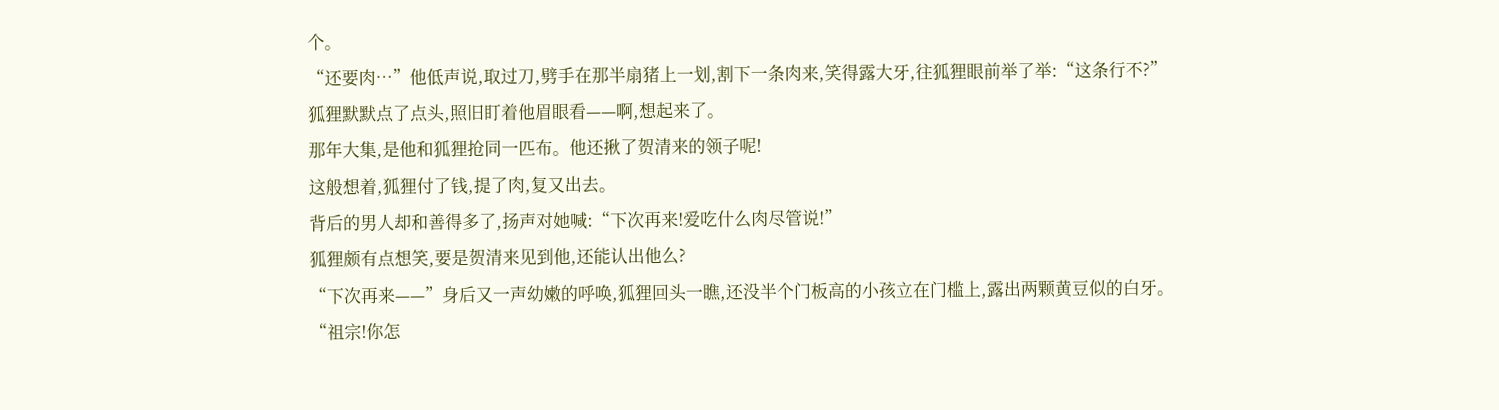个。
“还要肉…”他低声说,取过刀,劈手在那半扇猪上一划,割下一条肉来,笑得露大牙,往狐狸眼前举了举:“这条行不?”
狐狸默默点了点头,照旧盯着他眉眼看——啊,想起来了。
那年大集,是他和狐狸抢同一匹布。他还揪了贺清来的领子呢!
这般想着,狐狸付了钱,提了肉,复又出去。
背后的男人却和善得多了,扬声对她喊:“下次再来!爱吃什么肉尽管说!”
狐狸颇有点想笑,要是贺清来见到他,还能认出他么?
“下次再来——”身后又一声幼嫩的呼唤,狐狸回头一瞧,还没半个门板高的小孩立在门槛上,露出两颗黄豆似的白牙。
“祖宗!你怎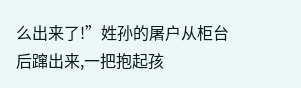么出来了!”姓孙的屠户从柜台后蹿出来,一把抱起孩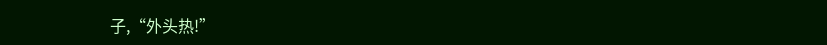子,“外头热!”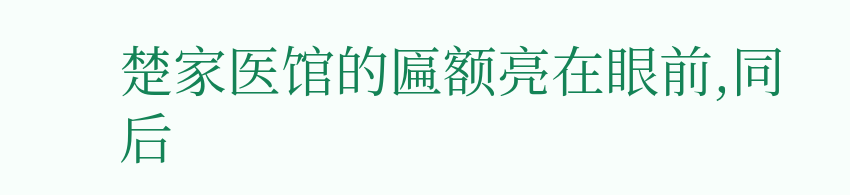楚家医馆的匾额亮在眼前,同后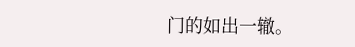门的如出一辙。